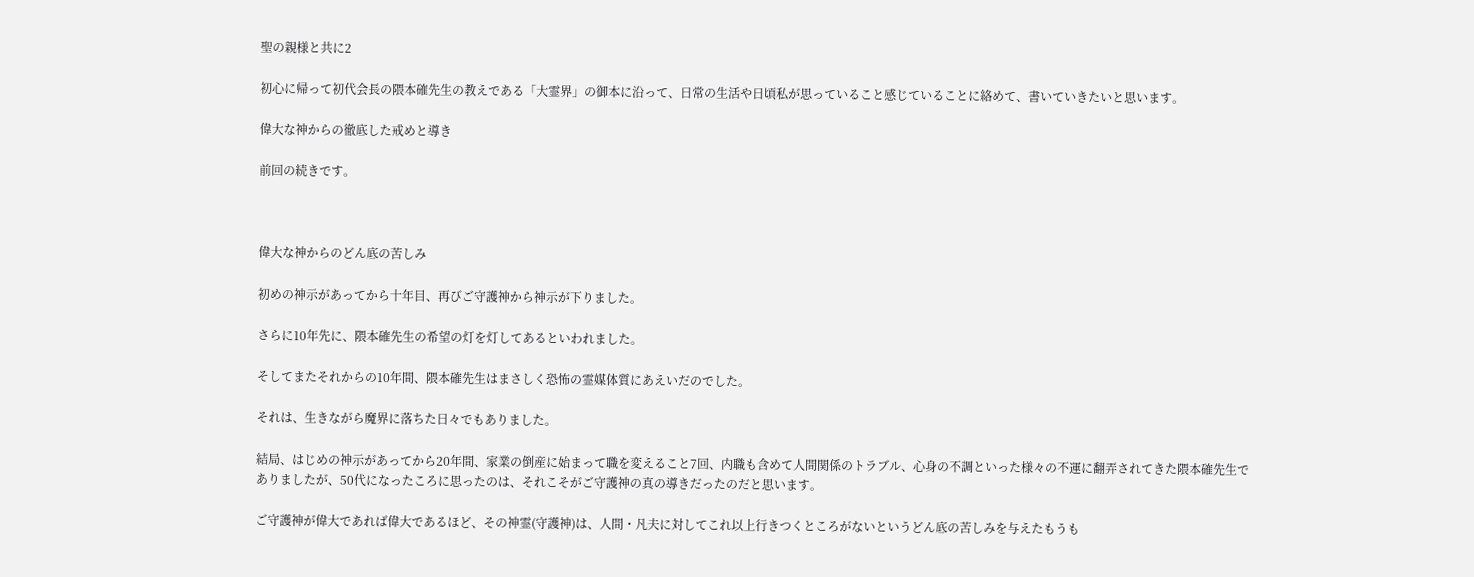聖の親様と共に2

初心に帰って初代会長の隈本確先生の教えである「大霊界」の御本に沿って、日常の生活や日頃私が思っていること感じていることに絡めて、書いていきたいと思います。

偉大な神からの徹底した戒めと導き

前回の続きです。



偉大な神からのどん底の苦しみ

初めの神示があってから十年目、再びご守護神から神示が下りました。

さらに10年先に、隈本確先生の希望の灯を灯してあるといわれました。

そしてまたそれからの10年間、隈本確先生はまさしく恐怖の霊媒体質にあえいだのでした。

それは、生きながら魔界に落ちた日々でもありました。

結局、はじめの神示があってから20年間、家業の倒産に始まって職を変えること7回、内職も含めて人間関係のトラブル、心身の不調といった様々の不運に翻弄されてきた隈本確先生でありましたが、50代になったころに思ったのは、それこそがご守護神の真の導きだったのだと思います。

ご守護神が偉大であれば偉大であるほど、その神霊(守護神)は、人間・凡夫に対してこれ以上行きつくところがないというどん底の苦しみを与えたもうも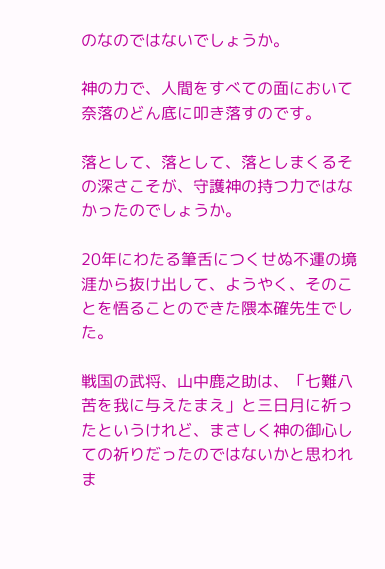のなのではないでしょうか。

神の力で、人間をすべての面において奈落のどん底に叩き落すのです。

落として、落として、落としまくるその深さこそが、守護神の持つ力ではなかったのでしょうか。

20年にわたる筆舌につくせぬ不運の境涯から抜け出して、ようやく、そのことを悟ることのできた隈本確先生でした。

戦国の武将、山中鹿之助は、「七難八苦を我に与えたまえ」と三日月に祈ったというけれど、まさしく神の御心しての祈りだったのではないかと思われま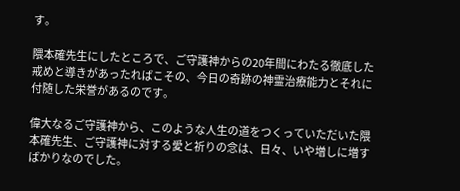す。

隈本確先生にしたところで、ご守護神からの20年間にわたる徹底した戒めと導きがあったればこその、今日の奇跡の神霊治療能力とそれに付随した栄誉があるのです。

偉大なるご守護神から、このような人生の道をつくっていただいた隈本確先生、ご守護神に対する愛と祈りの念は、日々、いや増しに増すばかりなのでした。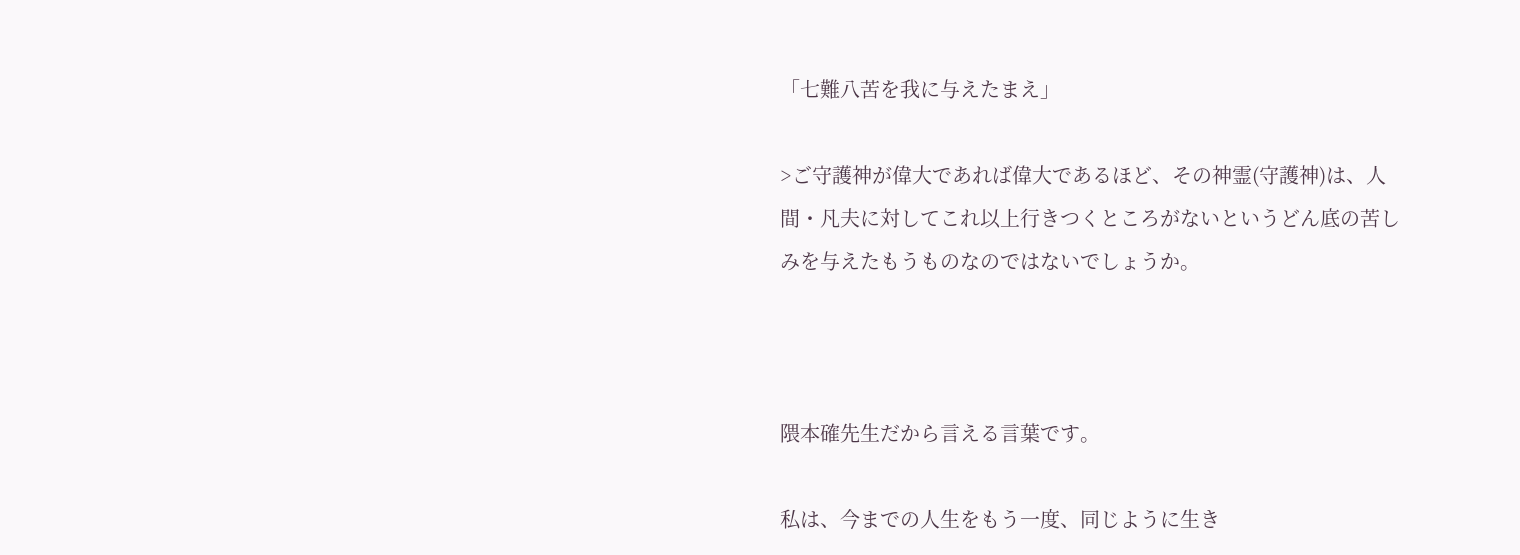「七難八苦を我に与えたまえ」

>ご守護神が偉大であれば偉大であるほど、その神霊(守護神)は、人間・凡夫に対してこれ以上行きつくところがないというどん底の苦しみを与えたもうものなのではないでしょうか。



隈本確先生だから言える言葉です。

私は、今までの人生をもう一度、同じように生き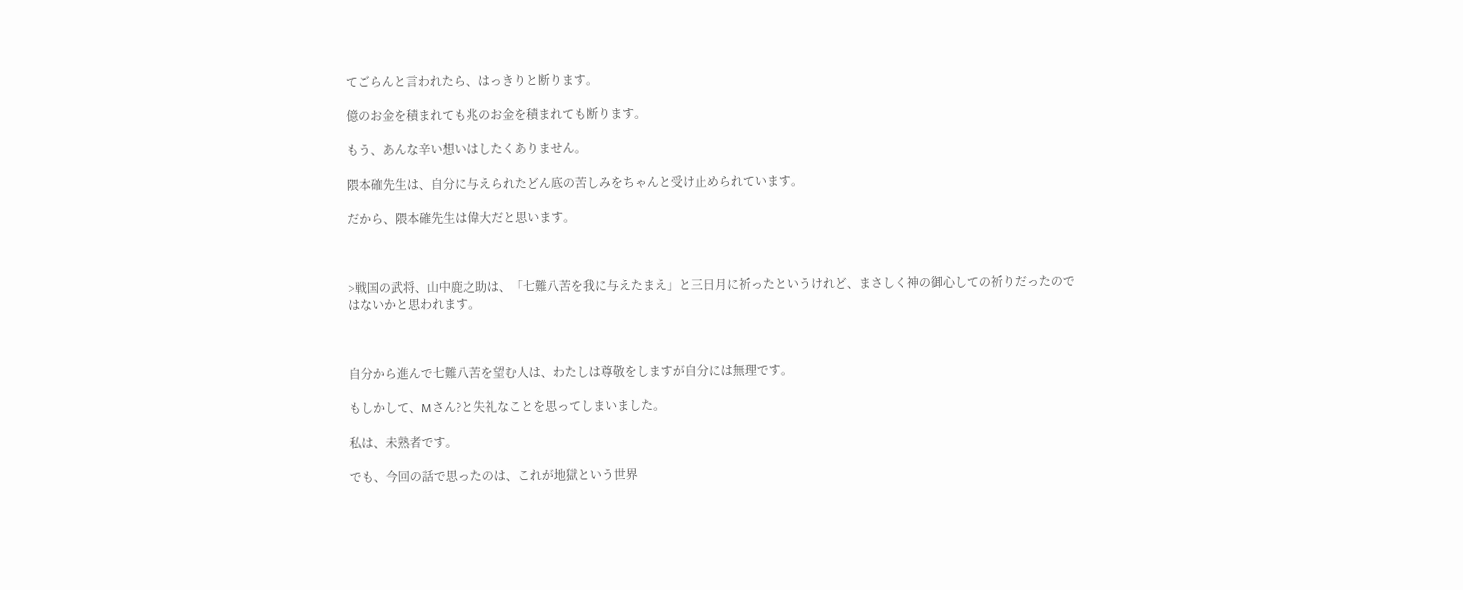てごらんと言われたら、はっきりと断ります。

億のお金を積まれても兆のお金を積まれても断ります。

もう、あんな辛い想いはしたくありません。

隈本確先生は、自分に与えられたどん底の苦しみをちゃんと受け止められています。

だから、隈本確先生は偉大だと思います。



>戦国の武将、山中鹿之助は、「七難八苦を我に与えたまえ」と三日月に祈ったというけれど、まさしく神の御心しての祈りだったのではないかと思われます。



自分から進んで七難八苦を望む人は、わたしは尊敬をしますが自分には無理です。

もしかして、Mさん?と失礼なことを思ってしまいました。

私は、未熟者です。

でも、今回の話で思ったのは、これが地獄という世界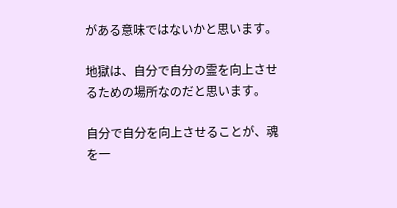がある意味ではないかと思います。

地獄は、自分で自分の霊を向上させるための場所なのだと思います。

自分で自分を向上させることが、魂を一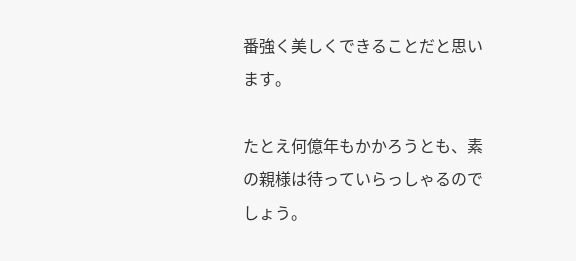番強く美しくできることだと思います。

たとえ何億年もかかろうとも、素の親様は待っていらっしゃるのでしょう。